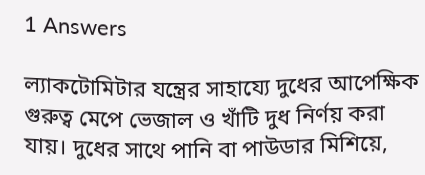1 Answers

ল্যাকটোমিটার যন্ত্রের সাহায্যে দুধের আপেক্ষিক গুরুত্ব মেপে ভেজাল ও খাঁটি দুধ নির্ণয় করা যায়। দুধের সাথে পানি বা পাউডার মিশিয়ে,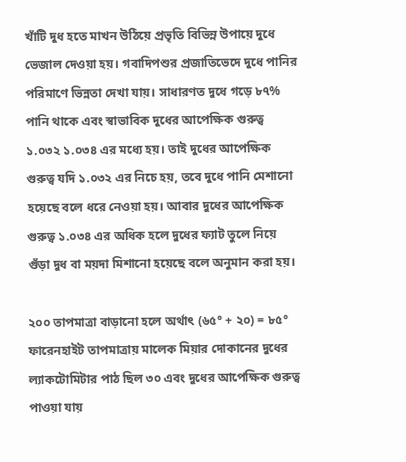খাঁটি দুধ হতে মাখন উঠিয়ে প্রভৃতি বিভিন্ন উপায়ে দুধে ভেজাল দেওয়া হয়। গবাদিপশুর প্রজাতিভেদে দুধে পানির পরিমাণে ভিন্নতা দেখা যায়। সাধারণত দুধে গড়ে ৮৭% পানি থাকে এবং স্বাভাবিক দুধের আপেক্ষিক গুরুত্ব ১.০৩২ ১.০৩৪ এর মধ্যে হয়। তাই দুধের আপেক্ষিক গুরুত্ব যদি ১.০৩২ এর নিচে হয়, তবে দুধে পানি মেশানো হয়েছে বলে ধরে নেওয়া হয়। আবার দুধের আপেক্ষিক গুরুত্ব ১.০৩৪ এর অধিক হলে দুধের ফ্যাট তুলে নিয়ে গুঁড়া দুধ বা ময়দা মিশানো হয়েছে বলে অনুমান করা হয়।

২০০ তাপমাত্রা বাড়ানো হলে অর্থাৎ (৬৫° + ২০) = ৮৫° ফারেনহাইট তাপমাত্রায় মালেক মিয়ার দোকানের দুধের ল্যাকটোমিটার পাঠ ছিল ৩০ এবং দুধের আপেক্ষিক গুরুত্ব পাওয়া যায়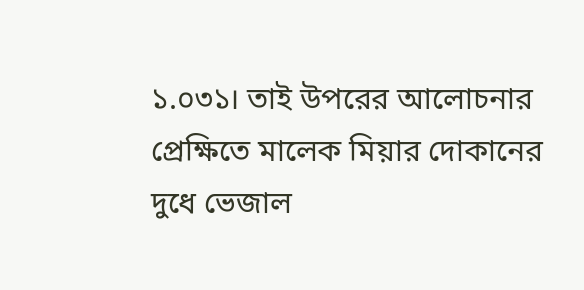১.০৩১। তাই উপরের আলোচনার প্রেক্ষিতে মালেক মিয়ার দোকানের দুধে ভেজাল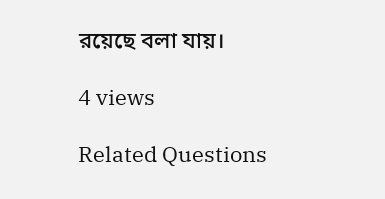রয়েছে বলা যায়।

4 views

Related Questions